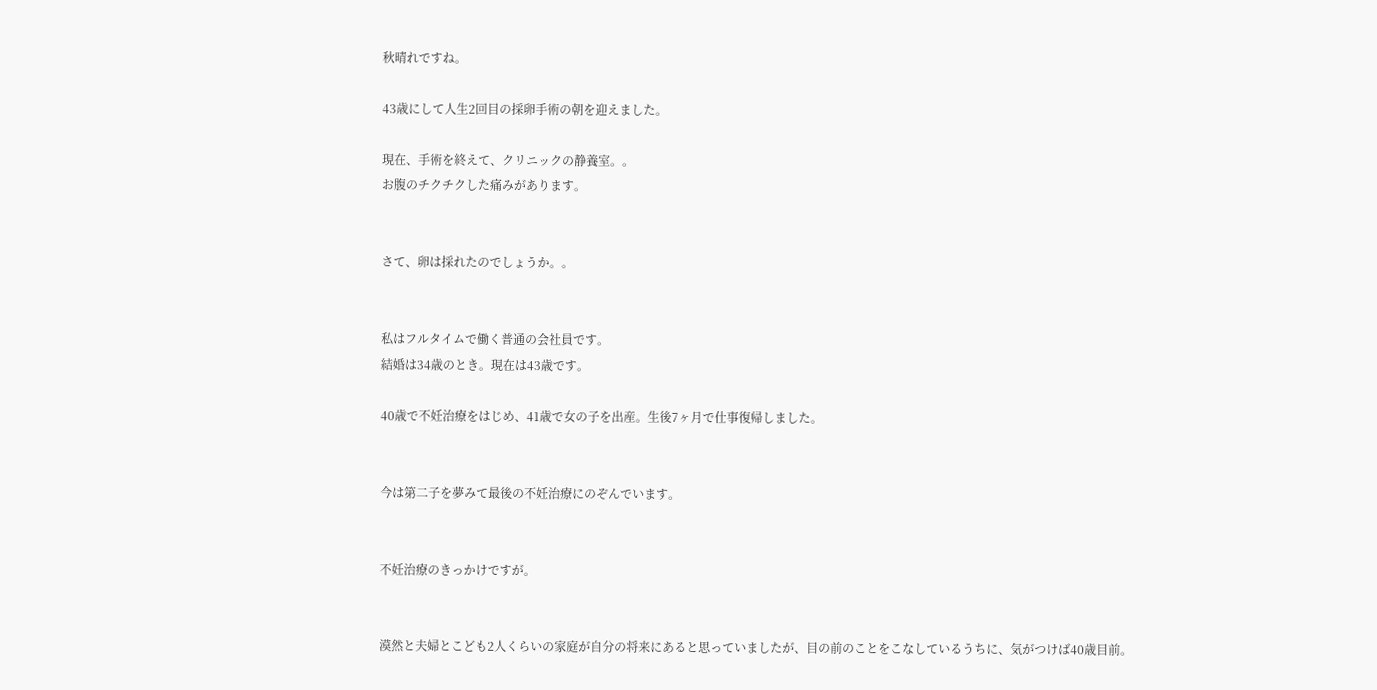秋晴れですね。

43歳にして人生2回目の採卵手術の朝を迎えました。

現在、手術を終えて、クリニックの静養室。。
お腹のチクチクした痛みがあります。


さて、卵は採れたのでしょうか。。


私はフルタイムで働く普通の会社員です。
結婚は34歳のとき。現在は43歳です。

40歳で不妊治療をはじめ、41歳で女の子を出産。生後7ヶ月で仕事復帰しました。


今は第二子を夢みて最後の不妊治療にのぞんでいます。


不妊治療のきっかけですが。


漠然と夫婦とこども2人くらいの家庭が自分の将来にあると思っていましたが、目の前のことをこなしているうちに、気がつけば40歳目前。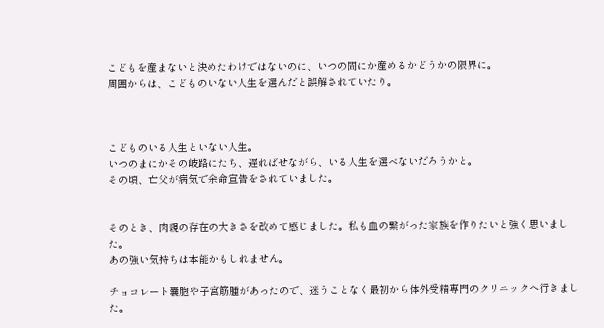こどもを産まないと決めたわけではないのに、いつの間にか産めるかどうかの限界に。
周囲からは、こどものいない人生を選んだと誤解されていたり。



こどものいる人生といない人生。
いつのまにかその岐路にたち、遅ればせながら、いる人生を選べないだろうかと。
その頃、亡父が病気で余命宣告をされていました。


そのとき、肉親の存在の大きさを改めて感じました。私も血の繋がった家族を作りたいと強く思いました。
あの強い気持ちは本能かもしれません。

チョコレート嚢胞や子宮筋腫があったので、迷うことなく最初から体外受精専門のクリニックへ行きました。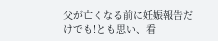父が亡くなる前に妊娠報告だけでも!とも思い、看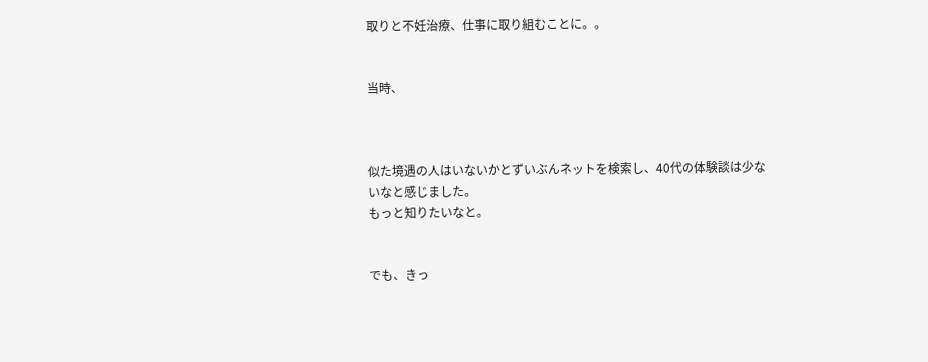取りと不妊治療、仕事に取り組むことに。。


当時、



似た境遇の人はいないかとずいぶんネットを検索し、40代の体験談は少ないなと感じました。
もっと知りたいなと。


でも、きっ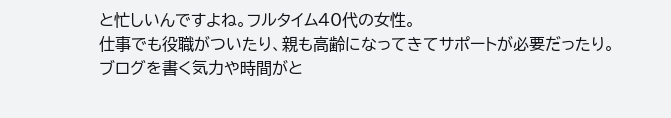と忙しいんですよね。フルタイム40代の女性。
仕事でも役職がついたり、親も高齢になってきてサポートが必要だったり。
ブログを書く気力や時間がと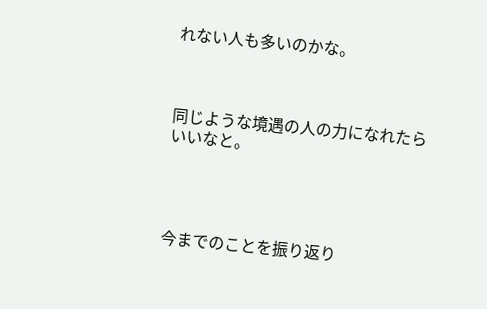れない人も多いのかな。



同じような境遇の人の力になれたらいいなと。




今までのことを振り返り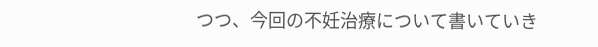つつ、今回の不妊治療について書いていき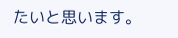たいと思います。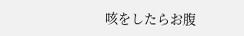咳をしたらお腹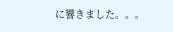に響きました。。。